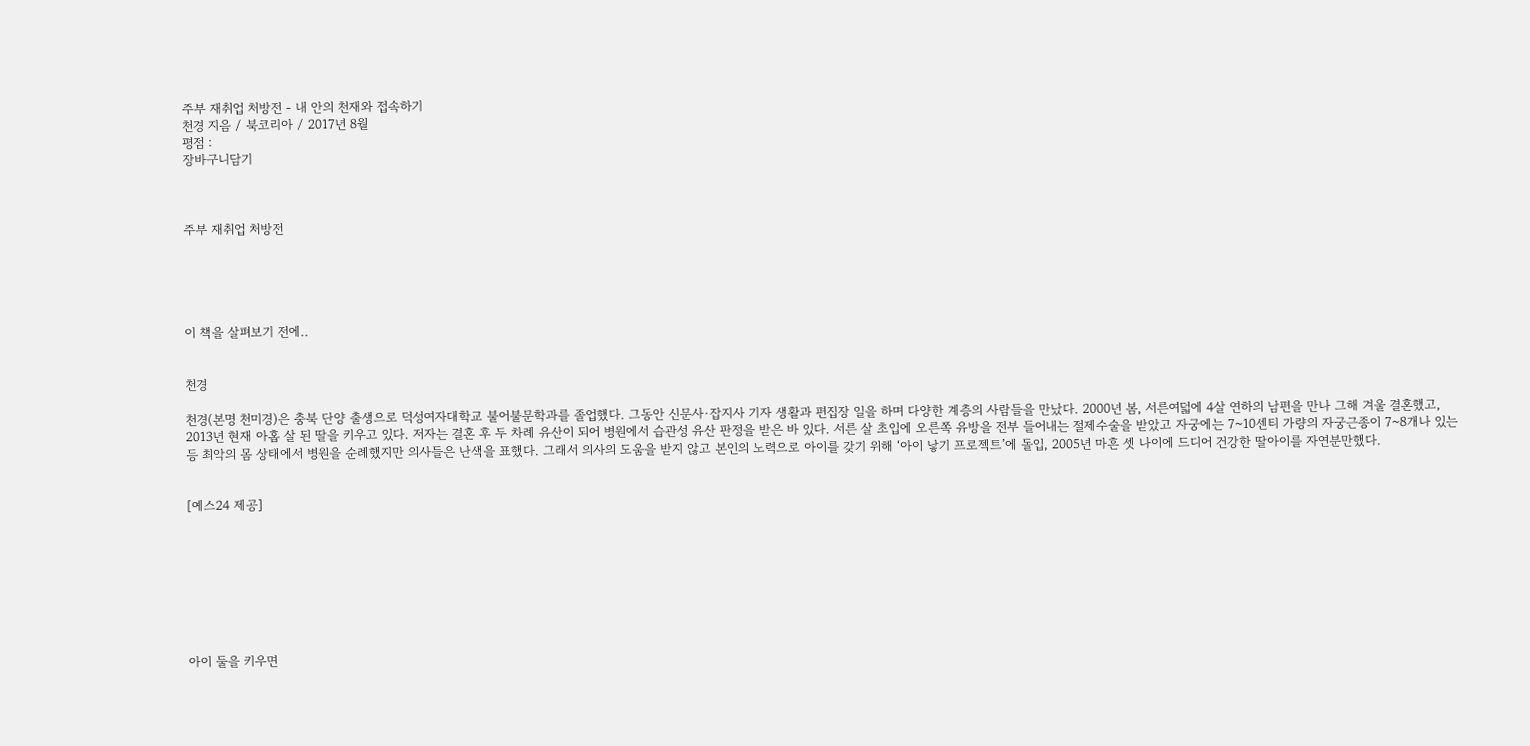주부 재취업 처방전 - 내 안의 천재와 접속하기
천경 지음 / 북코리아 / 2017년 8월
평점 :
장바구니담기



주부 재취업 처방전





이 책을 살펴보기 전에..


천경

천경(본명 천미경)은 충북 단양 출생으로 덕성여자대학교 불어불문학과를 졸업했다. 그동안 신문사·잡지사 기자 생활과 편집장 일을 하며 다양한 계층의 사람들을 만났다. 2000년 봄, 서른여덟에 4살 연하의 남편을 만나 그해 겨울 결혼했고, 2013년 현재 아홉 살 된 딸을 키우고 있다. 저자는 결혼 후 두 차례 유산이 되어 병원에서 습관성 유산 판정을 받은 바 있다. 서른 살 초입에 오른쪽 유방을 전부 들어내는 절제수술을 받았고 자궁에는 7~10센티 가량의 자궁근종이 7~8개나 있는 등 최악의 몸 상태에서 병원을 순례했지만 의사들은 난색을 표했다. 그래서 의사의 도움을 받지 않고 본인의 노력으로 아이를 갖기 위해 ‘아이 낳기 프로젝트’에 돌입, 2005년 마흔 셋 나이에 드디어 건강한 딸아이를 자연분만했다.


[예스24 제공]








아이 둘을 키우면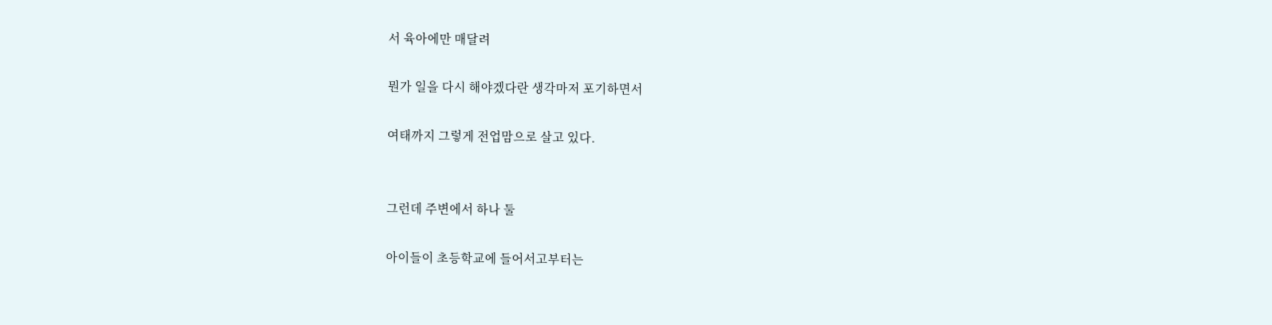서 육아에만 매달려

뭔가 일을 다시 해야겠다란 생각마저 포기하면서

여태까지 그렇게 전업맘으로 살고 있다.


그런데 주변에서 하나 둘

아이들이 초등학교에 들어서고부터는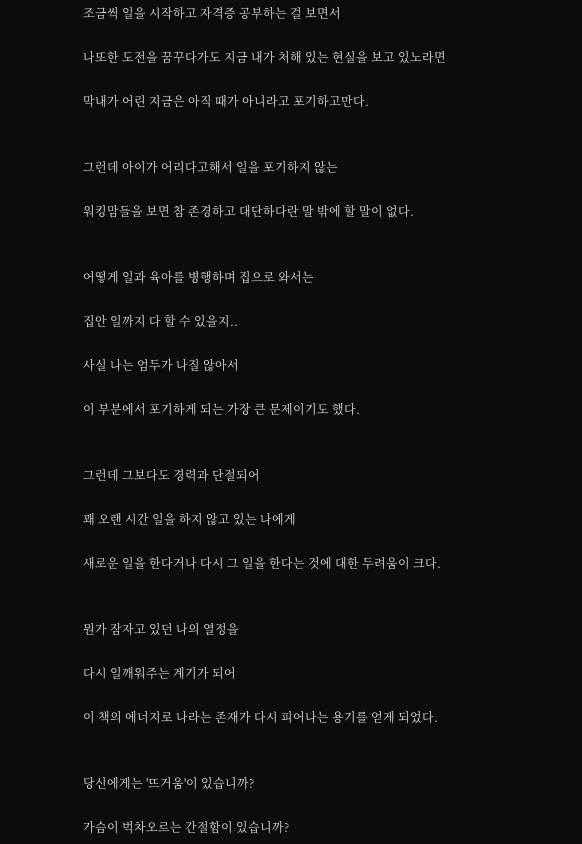조금씩 일을 시작하고 자격증 공부하는 걸 보면서

나또한 도전을 꿈꾸다가도 지금 내가 처해 있는 현실을 보고 있노라면

막내가 어린 지금은 아직 때가 아니라고 포기하고만다.


그런데 아이가 어리다고해서 일을 포기하지 않는

워킹맘들을 보면 참 존경하고 대단하다란 말 밖에 할 말이 없다.


어떻게 일과 육아를 병행하며 집으로 와서는

집안 일까지 다 할 수 있을지..

사실 나는 엄두가 나질 않아서

이 부분에서 포기하게 되는 가장 큰 문제이기도 했다.


그런데 그보다도 경력과 단절되어

꽤 오랜 시간 일을 하지 않고 있는 나에게

새로운 일을 한다거나 다시 그 일을 한다는 것에 대한 두려움이 크다.


뭔가 잠자고 있던 나의 열정을

다시 일깨워주는 계기가 되어

이 책의 에너지로 나라는 존재가 다시 피어나는 용기를 얻게 되었다.


당신에게는 '뜨거움'이 있습니까?

가슴이 벅차오르는 간절함이 있습니까?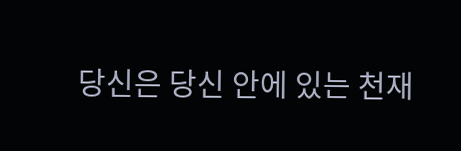당신은 당신 안에 있는 천재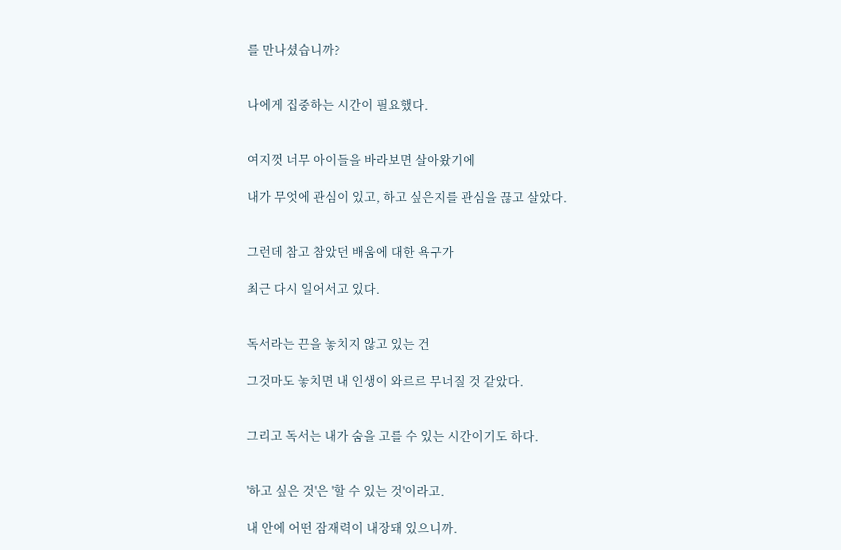를 만나셨습니까?


나에게 집중하는 시간이 필요했다.


여지껏 너무 아이들을 바라보면 살아왔기에

내가 무엇에 관심이 있고, 하고 싶은지를 관심을 끊고 살았다.


그런데 참고 참았던 배움에 대한 욕구가

최근 다시 일어서고 있다.


독서라는 끈을 놓치지 않고 있는 건

그것마도 놓치면 내 인생이 와르르 무너질 것 같았다.


그리고 독서는 내가 숨을 고를 수 있는 시간이기도 하다.


'하고 싶은 것'은 '할 수 있는 것'이라고.

내 안에 어떤 잠재력이 내장돼 있으니까.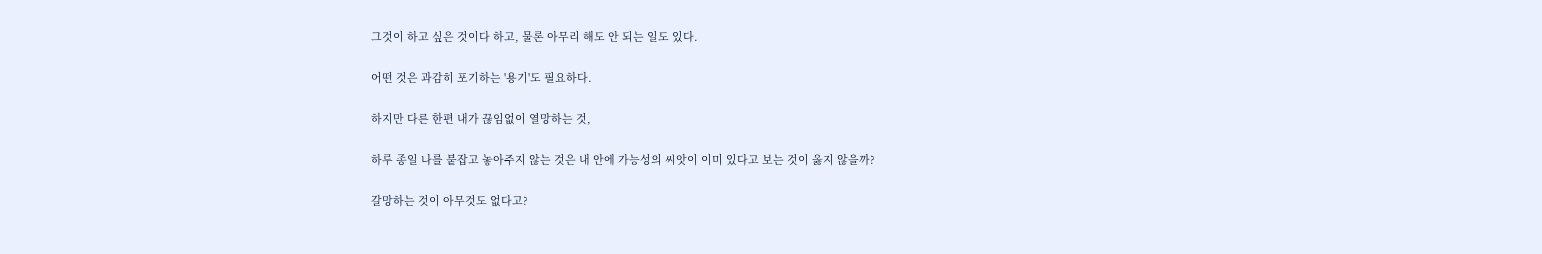그것이 하고 싶은 것이다 하고, 물론 아무리 해도 안 되는 일도 있다.

어떤 것은 과감히 포기하는 '용기'도 필요하다.

하지만 다른 한편 내가 끊임없이 열망하는 것,

하루 종일 나를 붙잡고 놓아주지 않는 것은 내 안에 가능성의 씨앗이 이미 있다고 보는 것이 옳지 않을까?

갈망하는 것이 아무것도 없다고?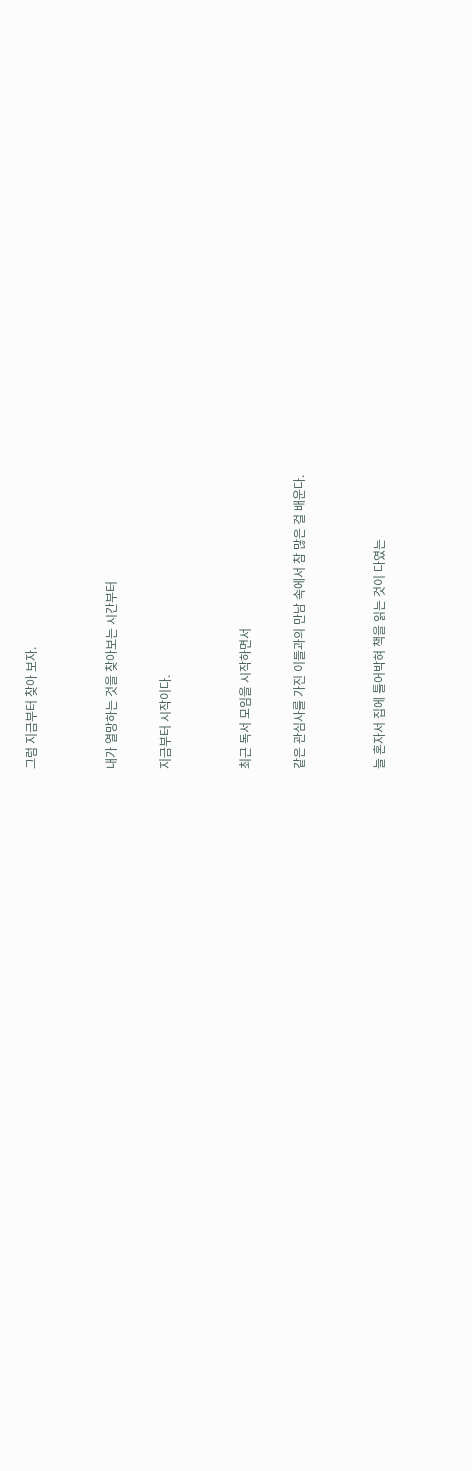그럼 지금부터 찾아 보자.


내가 열망하는 것을 찾아보는 시간부터

지금부터 시작이다.


최근 독서 모임을 시작하면서

같은 관심사를 가진 이들과의 만남 속에서 참 많은 걸 배운다.


늘 혼자서 집에 틀어박혀 책을 읽는 것이 다였는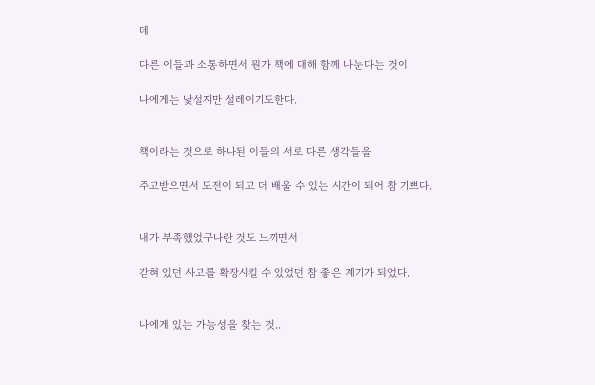데

다른 이들과 소통하면서 뭔가 책에 대해 함께 나눈다는 것이

나에게는 낯설지만 설레이기도한다.


책이라는 것으로 하나된 이들의 서로 다른 생각들을

주고받으면서 도전이 되고 더 배울 수 있는 시간이 되어 참 기쁘다.


내가 부족했었구나란 것도 느끼면서

갇혀 있던 사고를 확장시킬 수 있었던 참 좋은 계기가 되었다.


나에게 있는 가능성을 찾는 것..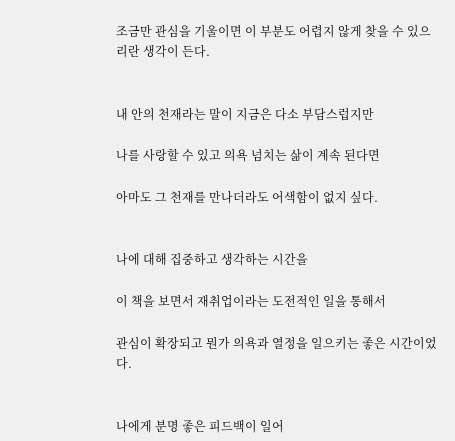조금만 관심을 기울이면 이 부분도 어렵지 않게 찾을 수 있으리란 생각이 든다.


내 안의 천재라는 말이 지금은 다소 부담스럽지만

나를 사랑할 수 있고 의욕 넘치는 삶이 계속 된다면

아마도 그 천재를 만나더라도 어색함이 없지 싶다.


나에 대해 집중하고 생각하는 시간을

이 책을 보면서 재취업이라는 도전적인 일을 통해서

관심이 확장되고 뭔가 의욕과 열정을 일으키는 좋은 시간이었다.


나에게 분명 좋은 피드백이 일어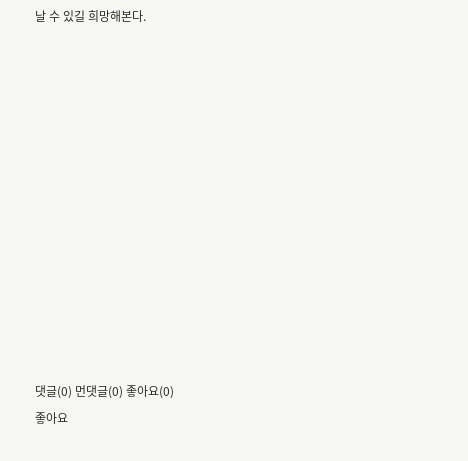날 수 있길 희망해본다.













댓글(0) 먼댓글(0) 좋아요(0)
좋아요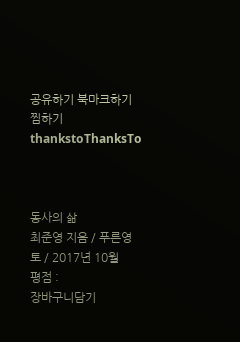공유하기 북마크하기찜하기 thankstoThanksTo



동사의 삶
최준영 지음 / 푸른영토 / 2017년 10월
평점 :
장바구니담기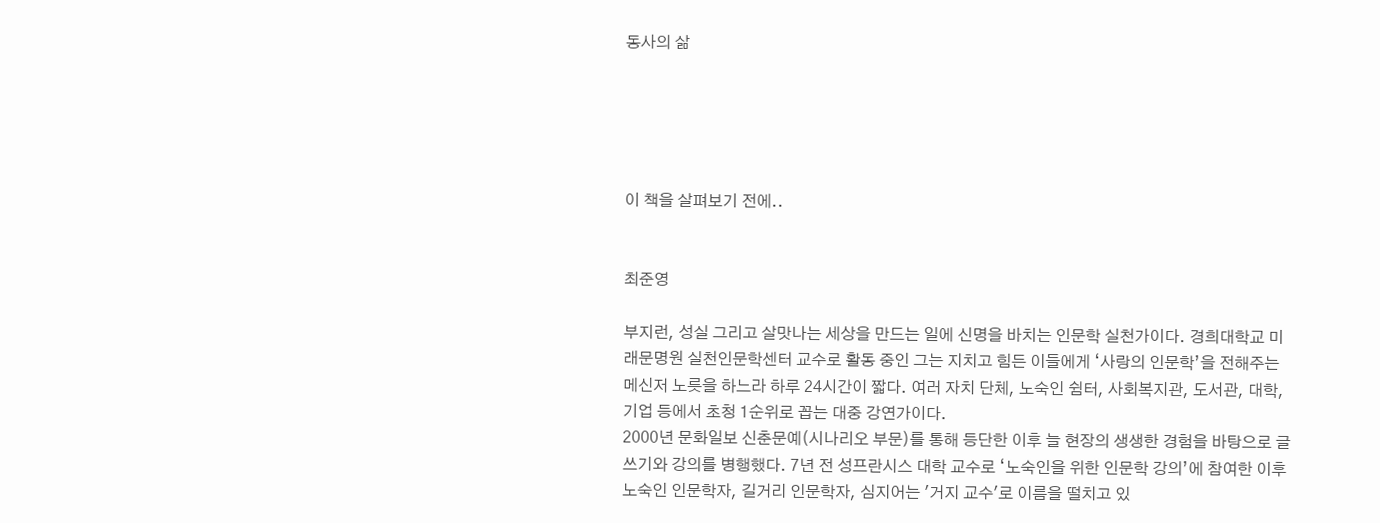동사의 삶





이 책을 살펴보기 전에..


최준영

부지런, 성실 그리고 살맛나는 세상을 만드는 일에 신명을 바치는 인문학 실천가이다. 경희대학교 미래문명원 실천인문학센터 교수로 활동 중인 그는 지치고 힘든 이들에게 ‘사랑의 인문학’을 전해주는 메신저 노릇을 하느라 하루 24시간이 짧다. 여러 자치 단체, 노숙인 쉼터, 사회복지관, 도서관, 대학, 기업 등에서 초청 1순위로 꼽는 대중 강연가이다.
2000년 문화일보 신춘문예(시나리오 부문)를 통해 등단한 이후 늘 현장의 생생한 경험을 바탕으로 글쓰기와 강의를 병행했다. 7년 전 성프란시스 대학 교수로 ‘노숙인을 위한 인문학 강의’에 참여한 이후 노숙인 인문학자, 길거리 인문학자, 심지어는 '거지 교수'로 이름을 떨치고 있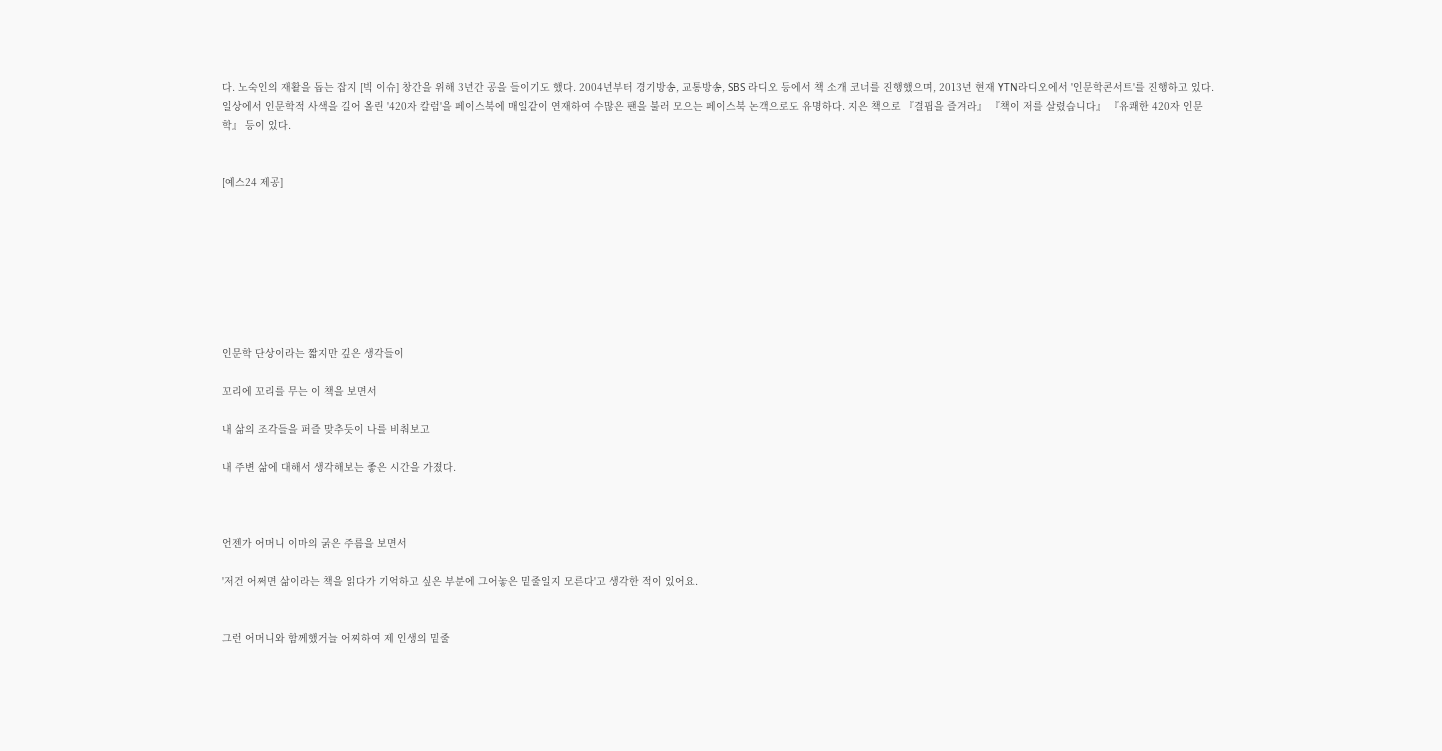다. 노숙인의 재활을 돕는 잡지 [빅 이슈] 창간을 위해 3년간 공을 들이기도 했다. 2004년부터 경기방송, 교통방송, SBS 라디오 등에서 책 소개 코너를 진행했으며, 2013년 현재 YTN라디오에서 '인문학콘서트'를 진행하고 있다.
일상에서 인문학적 사색을 길어 올린 '420자 칼럼'을 페이스북에 매일같이 연재하여 수많은 팬을 불러 모으는 페이스북 논객으로도 유명하다. 지은 책으로 『결핍을 즐겨라』 『책이 저를 살렸습니다』 『유쾌한 420자 인문학』 등이 있다.


[예스24 제공]








인문학 단상이라는 짧지만 깊은 생각들이

꼬리에 꼬리를 무는 이 책을 보면서

내 삶의 조각들을 퍼즐 맞추듯이 나를 비춰보고

내 주변 삶에 대해서 생각해보는 좋은 시간을 가졌다.



언젠가 어머니 이마의 굵은 주름을 보면서

'저건 어쩌면 삶이라는 책을 읽다가 기억하고 싶은 부분에 그어놓은 밑줄일지 모른다'고 생각한 적이 있어요.


그런 어머니와 함께했거늘 어찌하여 제 인생의 밑줄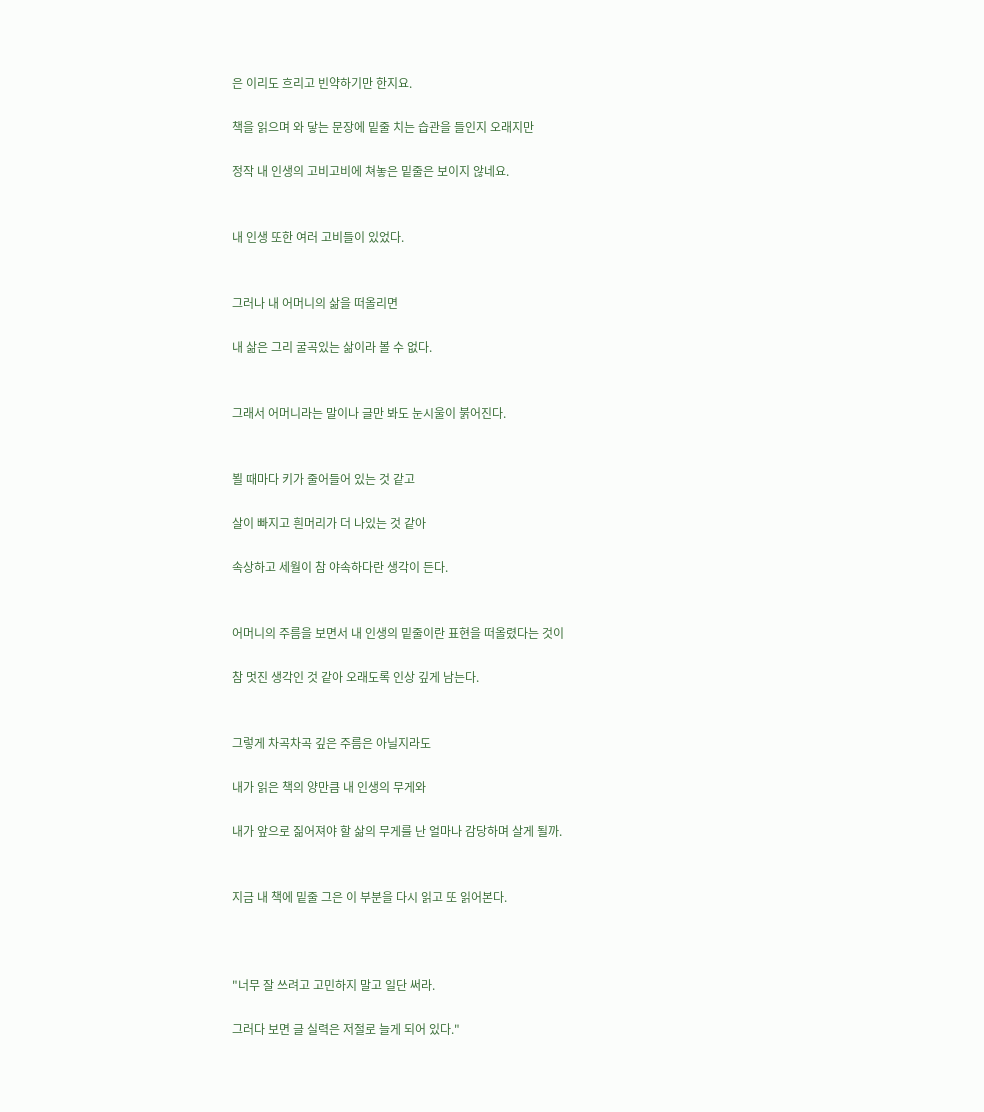은 이리도 흐리고 빈약하기만 한지요.

책을 읽으며 와 닿는 문장에 밑줄 치는 습관을 들인지 오래지만

정작 내 인생의 고비고비에 쳐놓은 밑줄은 보이지 않네요.


내 인생 또한 여러 고비들이 있었다.


그러나 내 어머니의 삶을 떠올리면

내 삶은 그리 굴곡있는 삶이라 볼 수 없다.


그래서 어머니라는 말이나 글만 봐도 눈시울이 붉어진다.


뵐 때마다 키가 줄어들어 있는 것 같고

살이 빠지고 흰머리가 더 나있는 것 같아

속상하고 세월이 참 야속하다란 생각이 든다.


어머니의 주름을 보면서 내 인생의 밑줄이란 표현을 떠올렸다는 것이

참 멋진 생각인 것 같아 오래도록 인상 깊게 남는다.


그렇게 차곡차곡 깊은 주름은 아닐지라도

내가 읽은 책의 양만큼 내 인생의 무게와

내가 앞으로 짊어져야 할 삶의 무게를 난 얼마나 감당하며 살게 될까.


지금 내 책에 밑줄 그은 이 부분을 다시 읽고 또 읽어본다.



"너무 잘 쓰려고 고민하지 말고 일단 써라.

그러다 보면 글 실력은 저절로 늘게 되어 있다."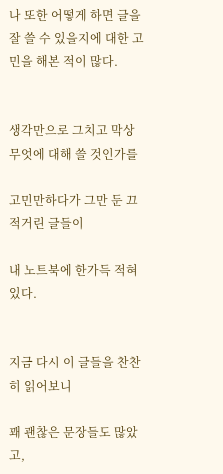나 또한 어떻게 하면 글을 잘 쓸 수 있을지에 대한 고민을 해본 적이 많다.


생각만으로 그치고 막상 무엇에 대해 쓸 것인가를

고민만하다가 그만 둔 끄적거린 글들이

내 노트북에 한가득 적혀 있다.


지금 다시 이 글들을 찬찬히 읽어보니

꽤 괜찮은 문장들도 많았고,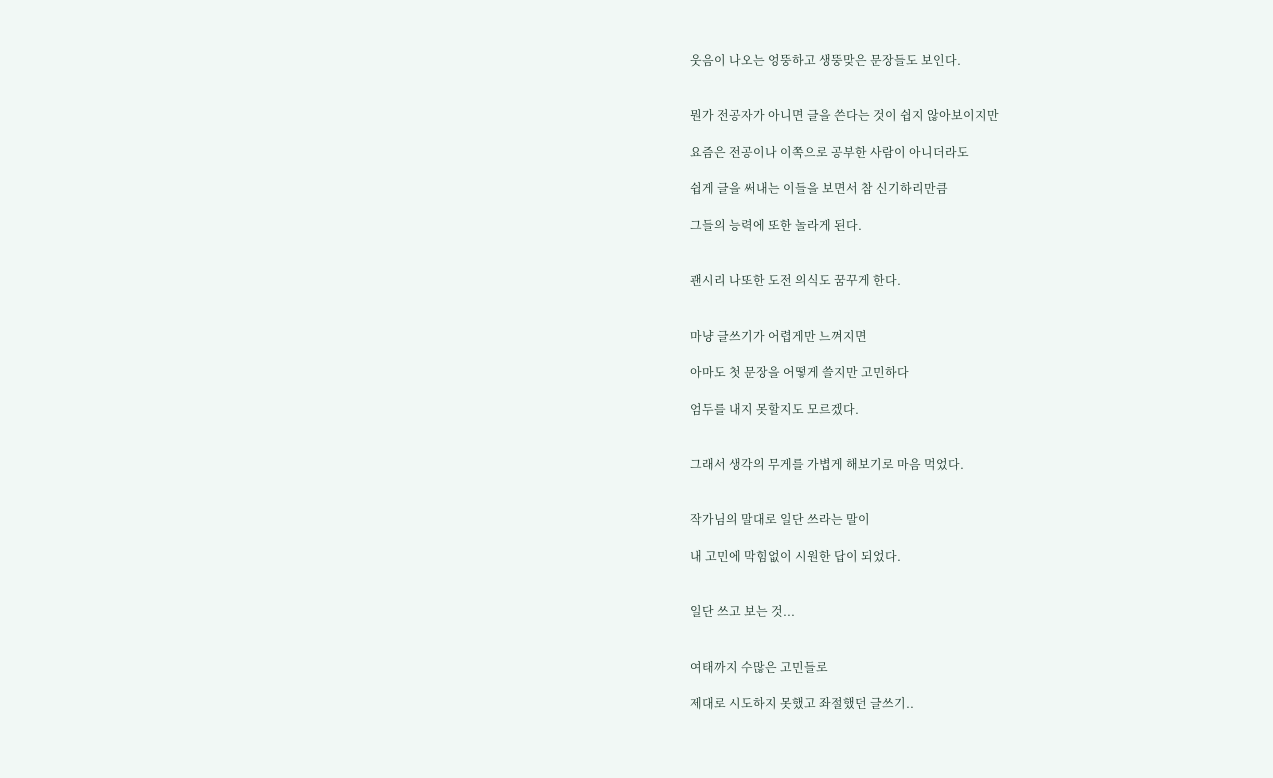웃음이 나오는 엉뚱하고 생뚱맞은 문장들도 보인다.


뭔가 전공자가 아니면 글을 쓴다는 것이 쉽지 않아보이지만

요즘은 전공이나 이쪽으로 공부한 사람이 아니더라도

쉽게 글을 써내는 이들을 보면서 참 신기하리만큼

그들의 능력에 또한 놀라게 된다.


괜시리 나또한 도전 의식도 꿈꾸게 한다.


마냥 글쓰기가 어렵게만 느껴지면

아마도 첫 문장을 어떻게 쓸지만 고민하다

엄두를 내지 못할지도 모르겠다.


그래서 생각의 무게를 가볍게 해보기로 마음 먹었다.


작가님의 말대로 일단 쓰라는 말이

내 고민에 막힘없이 시원한 답이 되었다.


일단 쓰고 보는 것...


여태까지 수많은 고민들로

제대로 시도하지 못했고 좌절했던 글쓰기..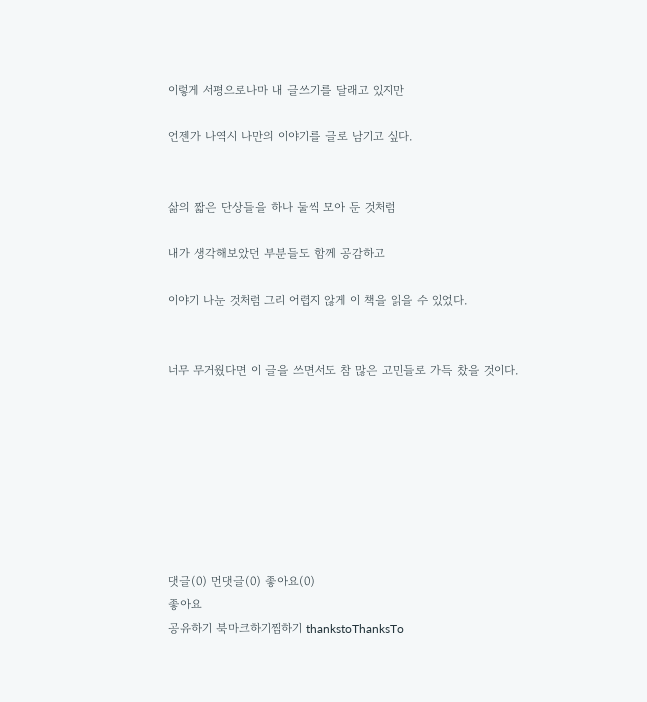이렇게 서평으로나마 내 글쓰기를 달래고 있지만

언젠가 나역시 나만의 이야기를 글로 남기고 싶다.


삶의 짧은 단상들을 하나 둘씩 모아 둔 것처럼

내가 생각해보았던 부분들도 함께 공감하고

이야기 나눈 것처럼 그리 어렵지 않게 이 책을 읽을 수 있었다.


너무 무거웠다면 이 글을 쓰면서도 참 많은 고민들로 가득 찼을 것이다.








댓글(0) 먼댓글(0) 좋아요(0)
좋아요
공유하기 북마크하기찜하기 thankstoThanksTo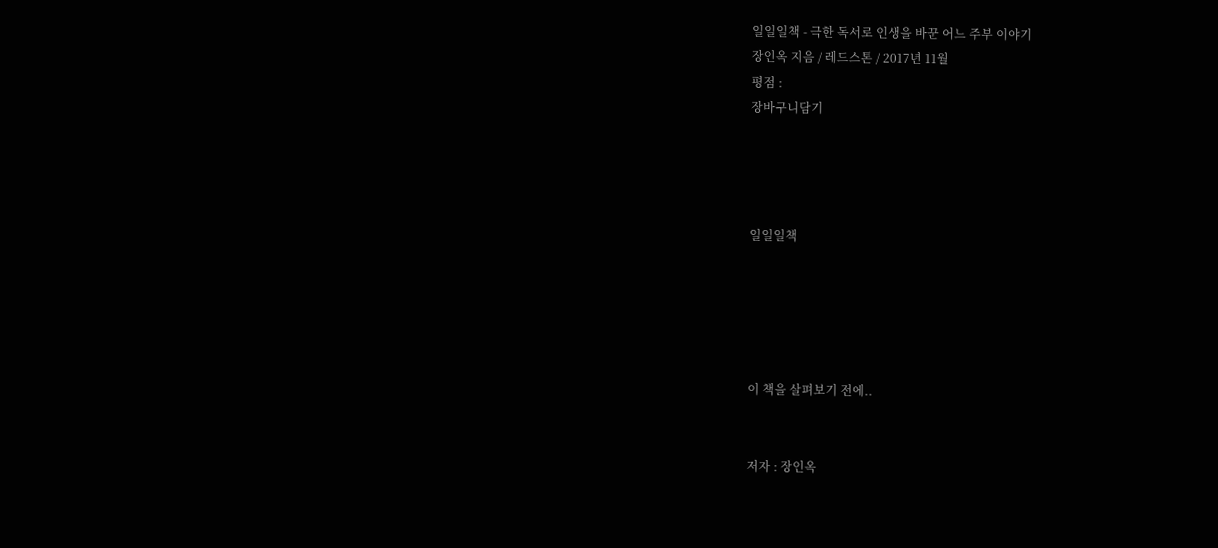일일일책 - 극한 독서로 인생을 바꾼 어느 주부 이야기
장인옥 지음 / 레드스톤 / 2017년 11월
평점 :
장바구니담기




일일일책





이 책을 살펴보기 전에..


저자 : 장인옥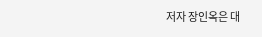저자 장인옥은 대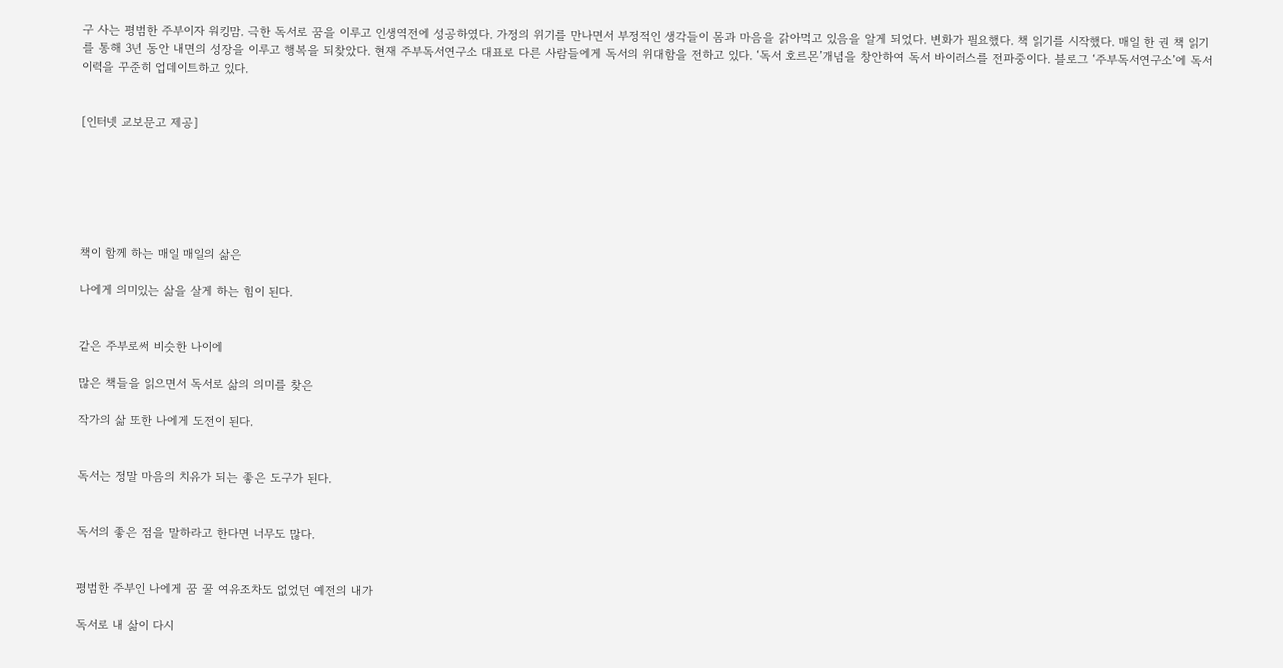구 사는 평범한 주부이자 워킹맘. 극한 독서로 꿈을 이루고 인생역전에 성공하였다. 가정의 위기를 만나면서 부정적인 생각들이 몸과 마음을 갉아먹고 있음을 알게 되었다. 변화가 필요했다. 책 읽기를 시작했다. 매일 한 권 책 읽기를 통해 3년 동안 내면의 성장을 이루고 행복을 되찾았다. 현재 주부독서연구소 대표로 다른 사람들에게 독서의 위대함을 전하고 있다. ‘독서 호르몬’개념을 창안하여 독서 바이러스를 전파중이다. 블로그 ‘주부독서연구소’에 독서이력을 꾸준히 업데이트하고 있다.


[인터넷 교보문고 제공]






책이 함께 하는 매일 매일의 삶은

나에게 의미있는 삶을 살게 하는 힘이 된다.


같은 주부로써 비슷한 나이에

많은 책들을 읽으면서 독서로 삶의 의미를 찾은

작가의 삶 또한 나에게 도전이 된다.


독서는 정말 마음의 치유가 되는 좋은 도구가 된다.


독서의 좋은 점을 말하라고 한다면 너무도 많다.


평범한 주부인 나에게 꿈 꿀 여유조차도 없었던 예전의 내가

독서로 내 삶이 다시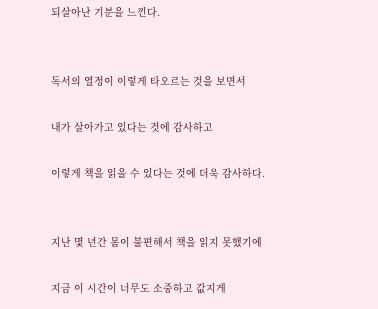되살아난 기분을 느낀다.


독서의 열정이 이렇게 타오르는 것을 보면서

내가 살아가고 있다는 것에 감사하고

이렇게 책을 읽을 수 있다는 것에 더욱 감사하다.


지난 몇 년간 몸이 불편해서 책을 읽지 못했기에

지금 이 시간이 너무도 소중하고 값지게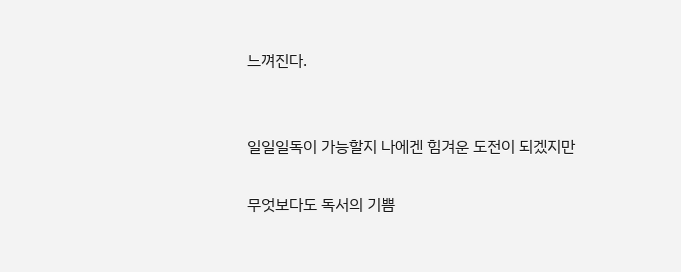느껴진다.


일일일독이 가능할지 나에겐 힘겨운 도전이 되겠지만

무엇보다도 독서의 기쁨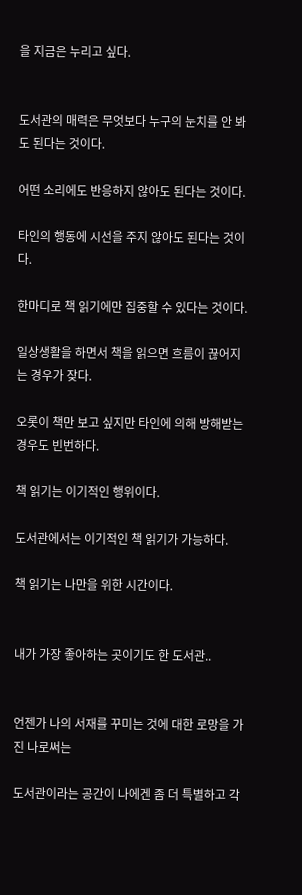을 지금은 누리고 싶다.


도서관의 매력은 무엇보다 누구의 눈치를 안 봐도 된다는 것이다.

어떤 소리에도 반응하지 않아도 된다는 것이다.

타인의 행동에 시선을 주지 않아도 된다는 것이다.

한마디로 책 읽기에만 집중할 수 있다는 것이다.

일상생활을 하면서 책을 읽으면 흐름이 끊어지는 경우가 잦다.

오롯이 책만 보고 싶지만 타인에 의해 방해받는 경우도 빈번하다.

책 읽기는 이기적인 행위이다.

도서관에서는 이기적인 책 읽기가 가능하다.

책 읽기는 나만을 위한 시간이다.


내가 가장 좋아하는 곳이기도 한 도서관..


언젠가 나의 서재를 꾸미는 것에 대한 로망을 가진 나로써는

도서관이라는 공간이 나에겐 좀 더 특별하고 각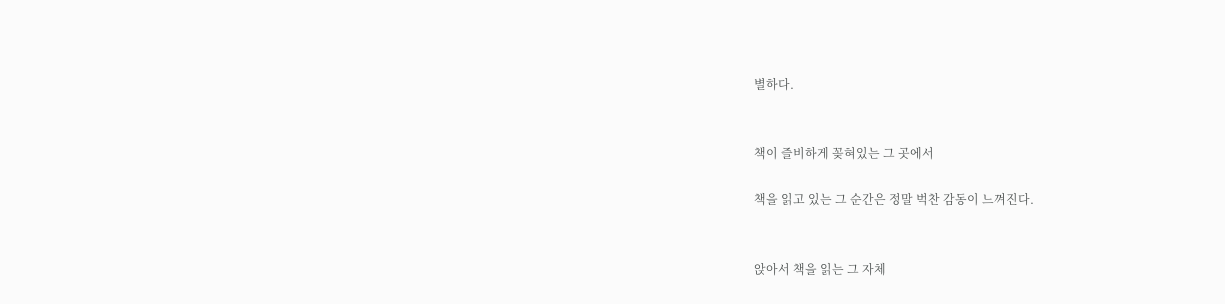별하다.


책이 즐비하게 꽂혀있는 그 곳에서

책을 읽고 있는 그 순간은 정말 벅찬 감동이 느껴진다.


앉아서 책을 읽는 그 자체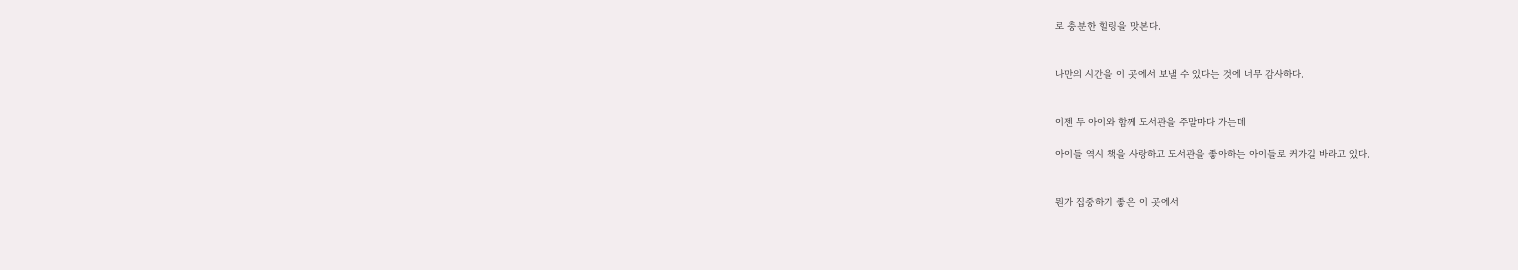로 충분한 힐링을 맛본다.


나만의 시간을 이 곳에서 보낼 수 있다는 것에 너무 감사하다.


이젠 두 아이와 함께 도서관을 주말마다 가는데

아이들 역시 책을 사랑하고 도서관을 좋아하는 아이들로 커가길 바라고 있다.


뭔가 집중하기 좋은 이 곳에서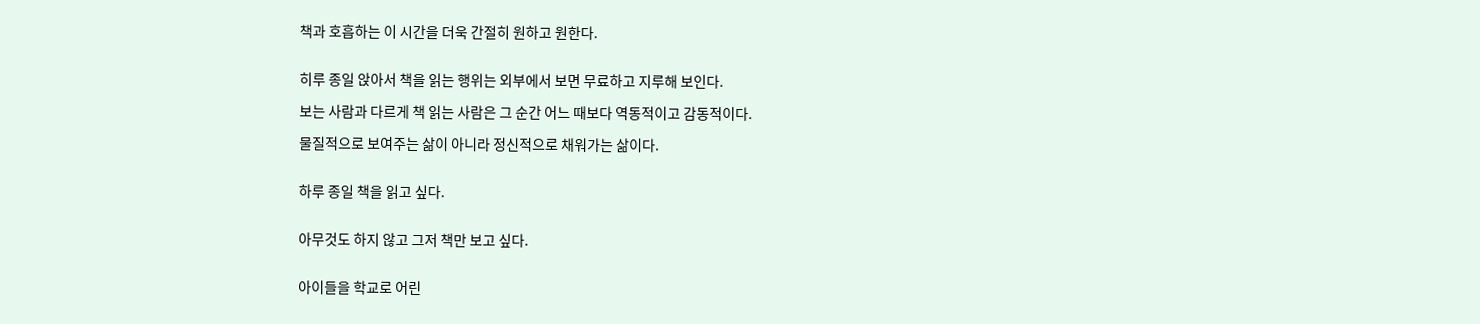책과 호흡하는 이 시간을 더욱 간절히 원하고 원한다.


히루 종일 앉아서 책을 읽는 행위는 외부에서 보면 무료하고 지루해 보인다.

보는 사람과 다르게 책 읽는 사람은 그 순간 어느 때보다 역동적이고 감동적이다.

물질적으로 보여주는 삶이 아니라 정신적으로 채워가는 삶이다.


하루 종일 책을 읽고 싶다.


아무것도 하지 않고 그저 책만 보고 싶다.


아이들을 학교로 어린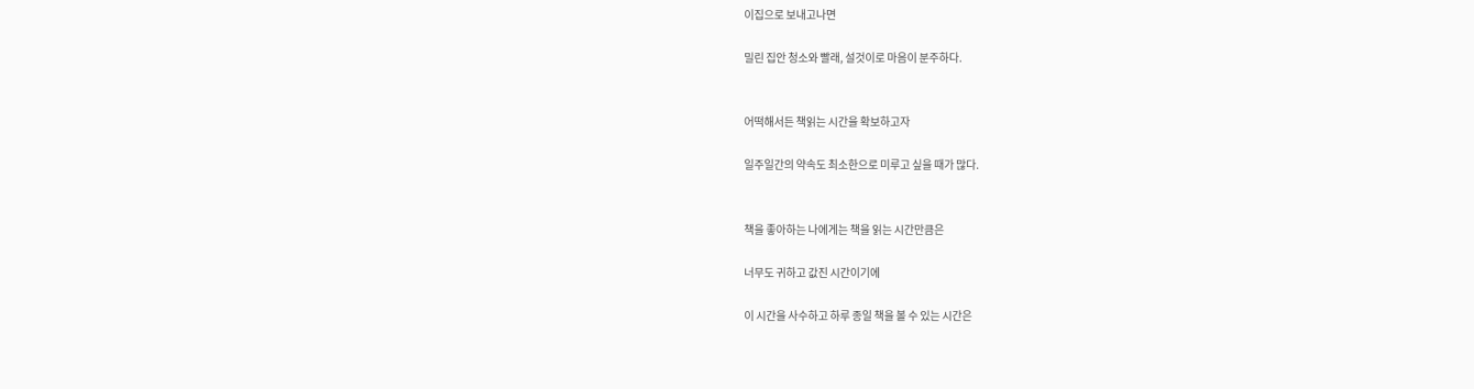이집으로 보내고나면

밀린 집안 청소와 빨래, 설것이로 마음이 분주하다.


어떡해서든 책읽는 시간을 확보하고자

일주일간의 약속도 최소한으로 미루고 싶을 때가 많다.


책을 좋아하는 나에게는 책을 읽는 시간만큼은

너무도 귀하고 값진 시간이기에

이 시간을 사수하고 하루 종일 책을 볼 수 있는 시간은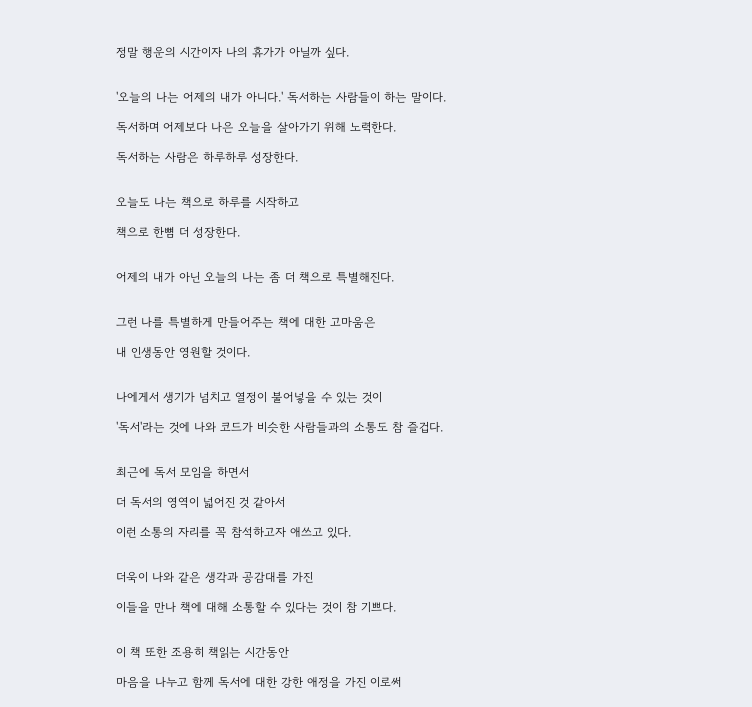정말 행운의 시간이자 나의 휴가가 아닐까 싶다.


'오늘의 나는 어제의 내가 아니다.' 독서하는 사람들이 하는 말이다.

독서하며 어제보다 나은 오늘을 살아가기 위해 노력한다.

독서하는 사람은 하루하루 성장한다.


오늘도 나는 책으로 하루를 시작하고

책으로 한뼘 더 성장한다.


어제의 내가 아닌 오늘의 나는 좀 더 책으로 특별해진다.


그런 나를 특별하게 만들어주는 책에 대한 고마움은

내 인생동안 영원할 것이다.


나에게서 생기가 넘치고 열정이 불어넣을 수 있는 것이

'독서'라는 것에 나와 코드가 비슷한 사람들과의 소통도 참 즐겁다.


최근에 독서 모임을 하면서

더 독서의 영역이 넓어진 것 같아서

이런 소통의 자리를 꼭 참석하고자 애쓰고 있다.


더욱이 나와 같은 생각과 공감대를 가진

이들을 만나 책에 대해 소통할 수 있다는 것이 참 기쁘다.


이 책 또한 조용히 책읽는 시간동안

마음을 나누고 함께 독서에 대한 강한 애정을 가진 이로써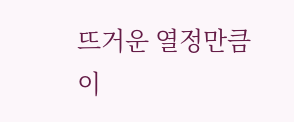뜨거운 열정만큼이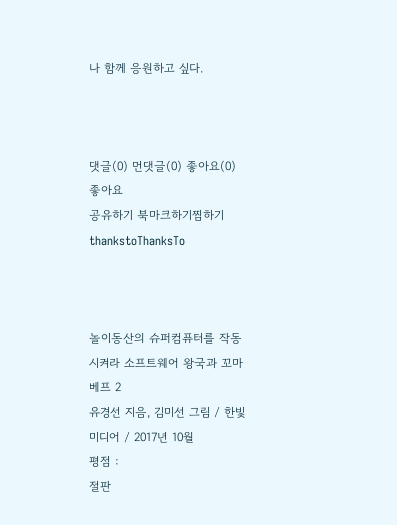나 함께 응원하고 싶다.



댓글(0) 먼댓글(0) 좋아요(0)
좋아요
공유하기 북마크하기찜하기 thankstoThanksTo



놀이동산의 슈퍼컴퓨터를 작동시켜라 소프트웨어 왕국과 꼬마 베프 2
유경선 지음, 김미선 그림 / 한빛미디어 / 2017년 10월
평점 :
절판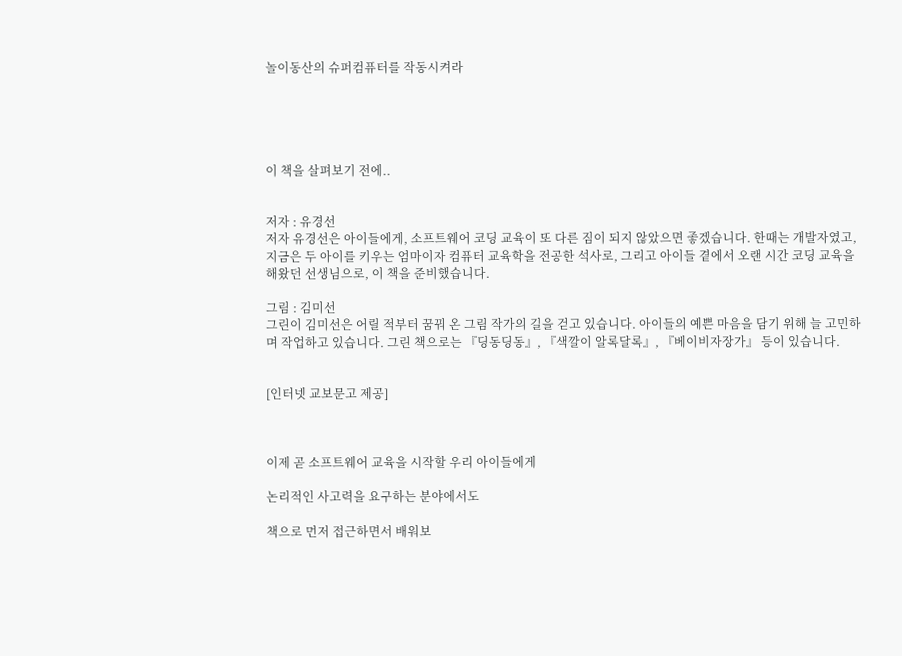놀이동산의 슈퍼컴퓨터를 작동시켜라





이 책을 살펴보기 전에..


저자 : 유경선
저자 유경선은 아이들에게, 소프트웨어 코딩 교육이 또 다른 짐이 되지 않았으면 좋겠습니다. 한때는 개발자였고, 지금은 두 아이를 키우는 엄마이자 컴퓨터 교육학을 전공한 석사로, 그리고 아이들 곁에서 오랜 시간 코딩 교육을 해왔던 선생님으로, 이 책을 준비했습니다.

그림 : 김미선
그린이 김미선은 어릴 적부터 꿈꿔 온 그림 작가의 길을 걷고 있습니다. 아이들의 예쁜 마음을 담기 위해 늘 고민하며 작업하고 있습니다. 그린 책으로는 『딩동딩동』, 『색깔이 알록달록』, 『베이비자장가』 등이 있습니다.


[인터넷 교보문고 제공]



이제 곧 소프트웨어 교육을 시작할 우리 아이들에게

논리적인 사고력을 요구하는 분야에서도

책으로 먼저 접근하면서 배워보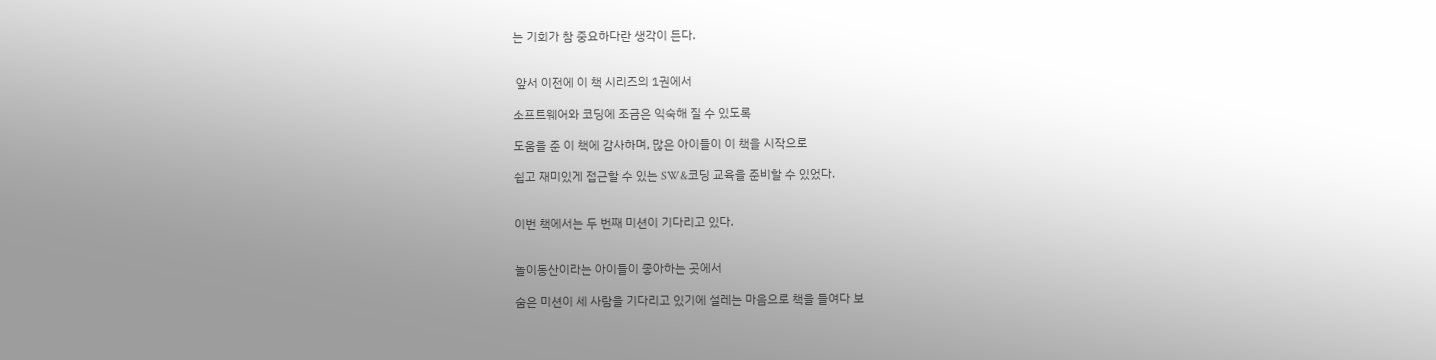는 기회가 참 중요하다란 생각이 든다.


 앞서 이전에 이 책 시리즈의 1권에서

소프트웨어와 코딩에 조금은 익숙해 질 수 있도록

도움을 준 이 책에 감사하며, 많은 아이들이 이 책을 시작으로

쉽고 재미있게 접근할 수 있는 SW&코딩 교육을 준비할 수 있었다.


이번 책에서는 두 번째 미션이 기다리고 있다.


놀이동산이라는 아이들이 좋아하는 곳에서

숨은 미션이 세 사람을 기다리고 있기에 설레는 마음으로 책을 들여다 보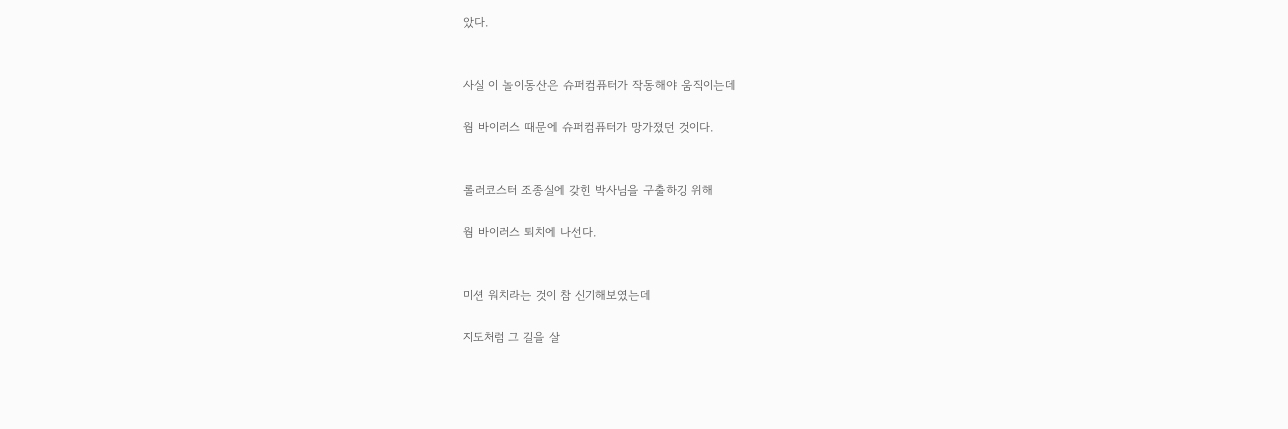았다.


사실 이 놀이동산은 슈퍼컴퓨터가 작동해야 움직이는데

웜 바이러스 때문에 슈퍼컴퓨터가 망가졌던 것이다.


롤러코스터 조종실에 갖힌 박사님을 구출하깅 위해

웜 바이러스 퇴치에 나선다.


미션 워치라는 것이 참 신기해보였는데

지도처럼 그 길을 살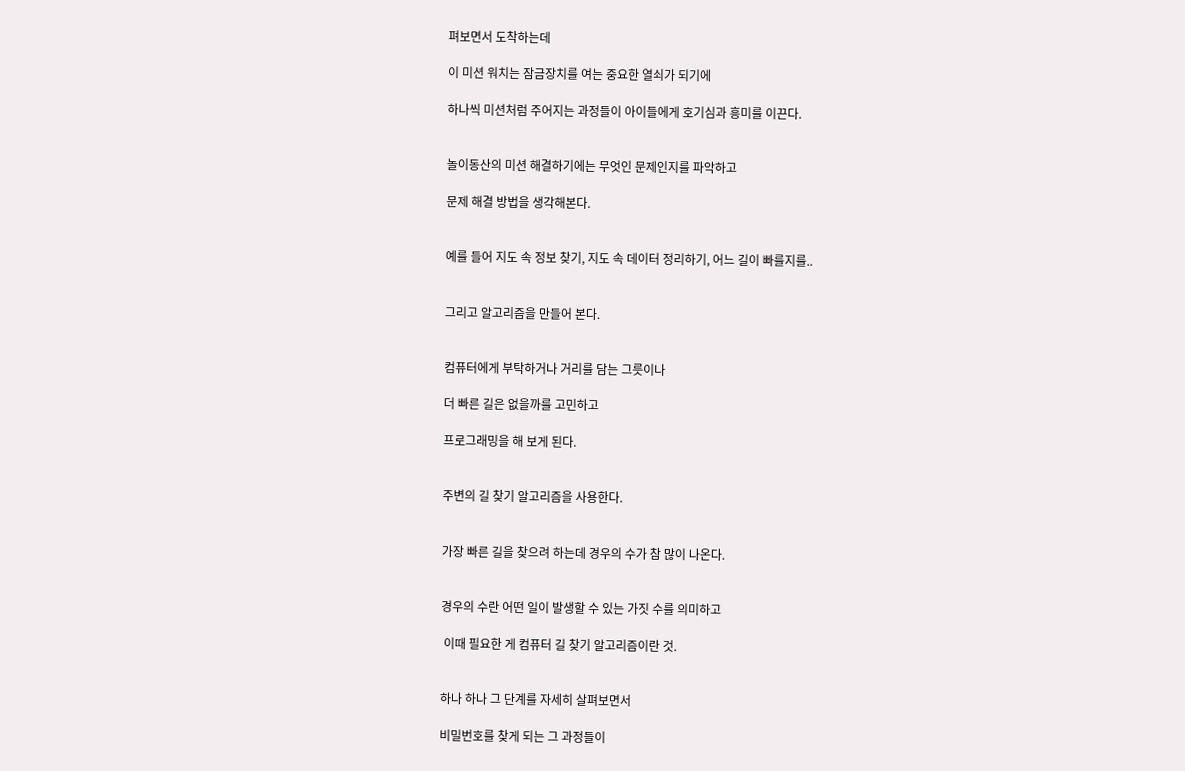펴보면서 도착하는데

이 미션 워치는 잠금장치를 여는 중요한 열쇠가 되기에

하나씩 미션처럼 주어지는 과정들이 아이들에게 호기심과 흥미를 이끈다.


놀이동산의 미션 해결하기에는 무엇인 문제인지를 파악하고

문제 해결 방법을 생각해본다.


예를 들어 지도 속 정보 찾기, 지도 속 데이터 정리하기, 어느 길이 빠를지를..


그리고 알고리즘을 만들어 본다.


컴퓨터에게 부탁하거나 거리를 담는 그릇이나

더 빠른 길은 없을까를 고민하고

프로그래밍을 해 보게 된다.


주변의 길 찾기 알고리즘을 사용한다.


가장 빠른 길을 찾으려 하는데 경우의 수가 참 많이 나온다.


경우의 수란 어떤 일이 발생할 수 있는 가짓 수를 의미하고

 이때 필요한 게 컴퓨터 길 찾기 알고리즘이란 것.


하나 하나 그 단계를 자세히 살펴보면서

비밀번호를 찾게 되는 그 과정들이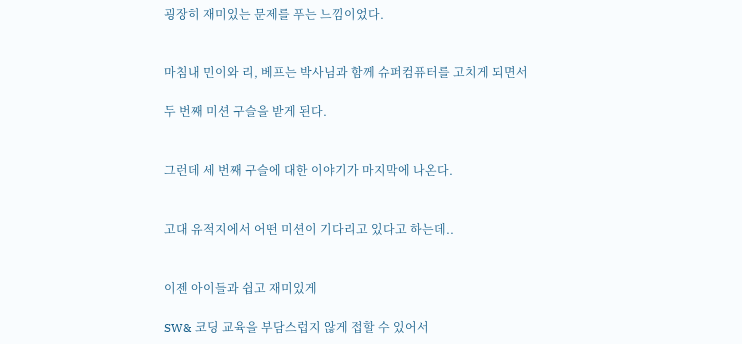굉장히 재미있는 문제를 푸는 느낌이었다.


마침내 민이와 리, 베프는 박사님과 함께 슈퍼컴퓨터를 고치게 되면서

두 번째 미션 구슬을 받게 된다.


그런데 세 번째 구슬에 대한 이야기가 마지막에 나온다.


고대 유적지에서 어떤 미션이 기다리고 있다고 하는데..


이젠 아이들과 쉽고 재미있게

SW& 코딩 교육을 부담스럽지 않게 접할 수 있어서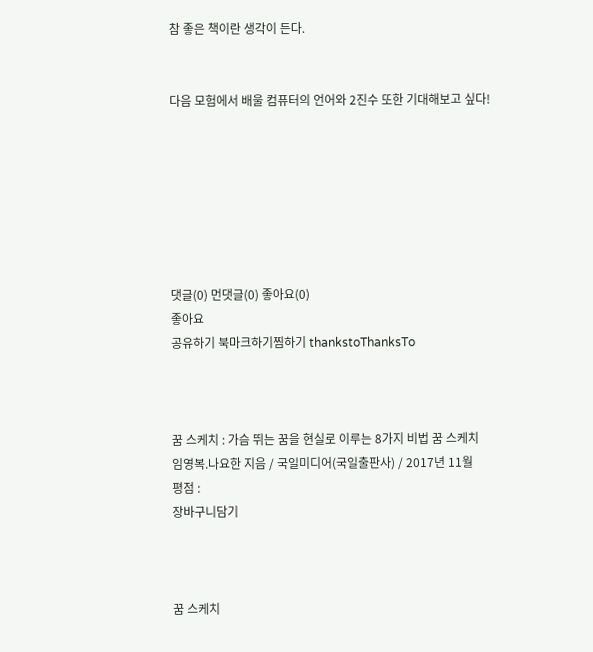참 좋은 책이란 생각이 든다.


다음 모험에서 배울 컴퓨터의 언어와 2진수 또한 기대해보고 싶다!







댓글(0) 먼댓글(0) 좋아요(0)
좋아요
공유하기 북마크하기찜하기 thankstoThanksTo



꿈 스케치 : 가슴 뛰는 꿈을 현실로 이루는 8가지 비법 꿈 스케치
임영복.나요한 지음 / 국일미디어(국일출판사) / 2017년 11월
평점 :
장바구니담기



꿈 스케치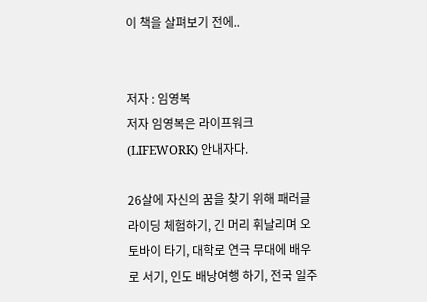이 책을 살펴보기 전에..


저자 : 임영복
저자 임영복은 라이프워크(LIFEWORK) 안내자다.

26살에 자신의 꿈을 찾기 위해 패러글라이딩 체험하기, 긴 머리 휘날리며 오토바이 타기, 대학로 연극 무대에 배우로 서기, 인도 배낭여행 하기, 전국 일주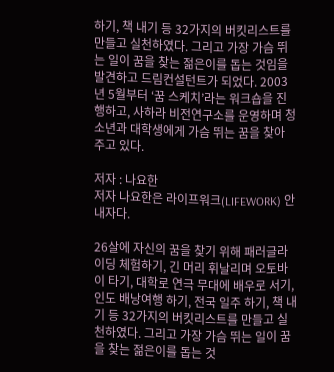하기, 책 내기 등 32가지의 버킷리스트를 만들고 실천하였다. 그리고 가장 가슴 뛰는 일이 꿈을 찾는 젊은이를 돕는 것임을 발견하고 드림컨설턴트가 되었다. 2003년 5월부터 ‘꿈 스케치’라는 워크숍을 진행하고, 사하라 비전연구소를 운영하며 청소년과 대학생에게 가슴 뛰는 꿈을 찾아 주고 있다.

저자 : 나요한
저자 나요한은 라이프워크(LIFEWORK) 안내자다.

26살에 자신의 꿈을 찾기 위해 패러글라이딩 체험하기, 긴 머리 휘날리며 오토바이 타기, 대학로 연극 무대에 배우로 서기, 인도 배낭여행 하기, 전국 일주 하기, 책 내기 등 32가지의 버킷리스트를 만들고 실천하였다. 그리고 가장 가슴 뛰는 일이 꿈을 찾는 젊은이를 돕는 것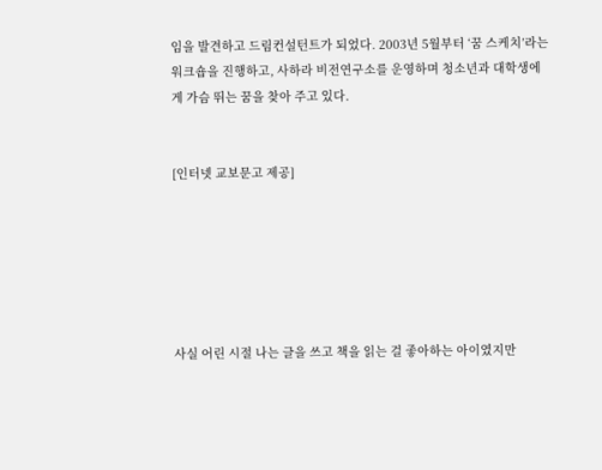임을 발견하고 드림컨설턴트가 되었다. 2003년 5월부터 ‘꿈 스케치’라는 워크숍을 진행하고, 사하라 비전연구소를 운영하며 청소년과 대학생에게 가슴 뛰는 꿈을 찾아 주고 있다.


[인터넷 교보문고 제공]






사실 어린 시절 나는 글을 쓰고 책을 읽는 걸 좋아하는 아이였지만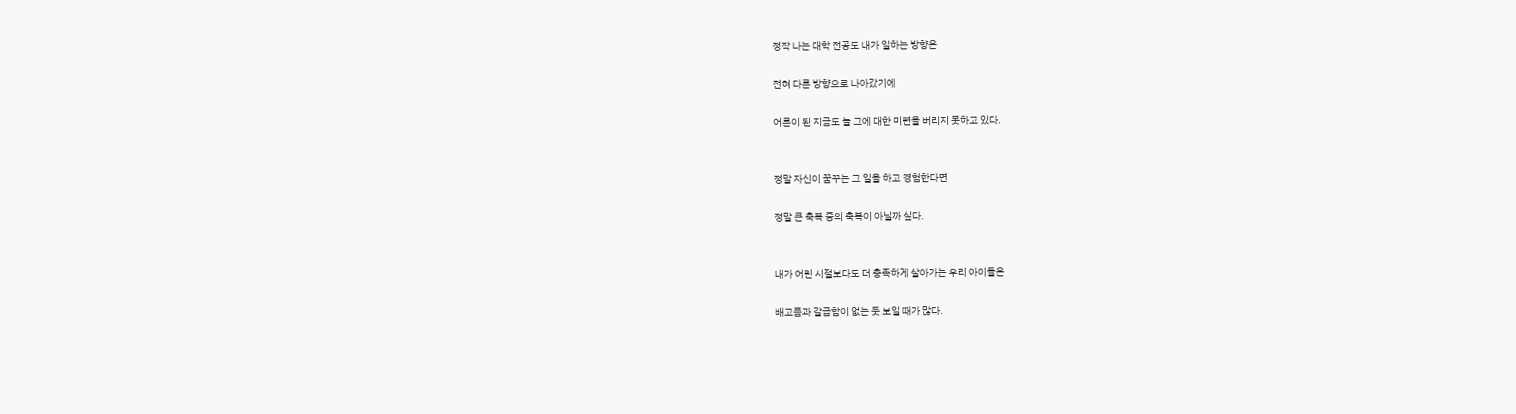정작 나는 대학 전공도 내가 일하는 방향은

전혀 다른 방향으로 나아갔기에

어른이 된 지금도 늘 그에 대한 미련을 버리지 못하고 있다.


정말 자신이 꿈꾸는 그 일을 하고 경험한다면

정말 큰 축복 중의 축복이 아닐까 싶다.


내가 어린 시절보다도 더 충족하게 살아가는 우리 아이들은

배고픔과 갈급함이 없는 듯 보일 때가 많다.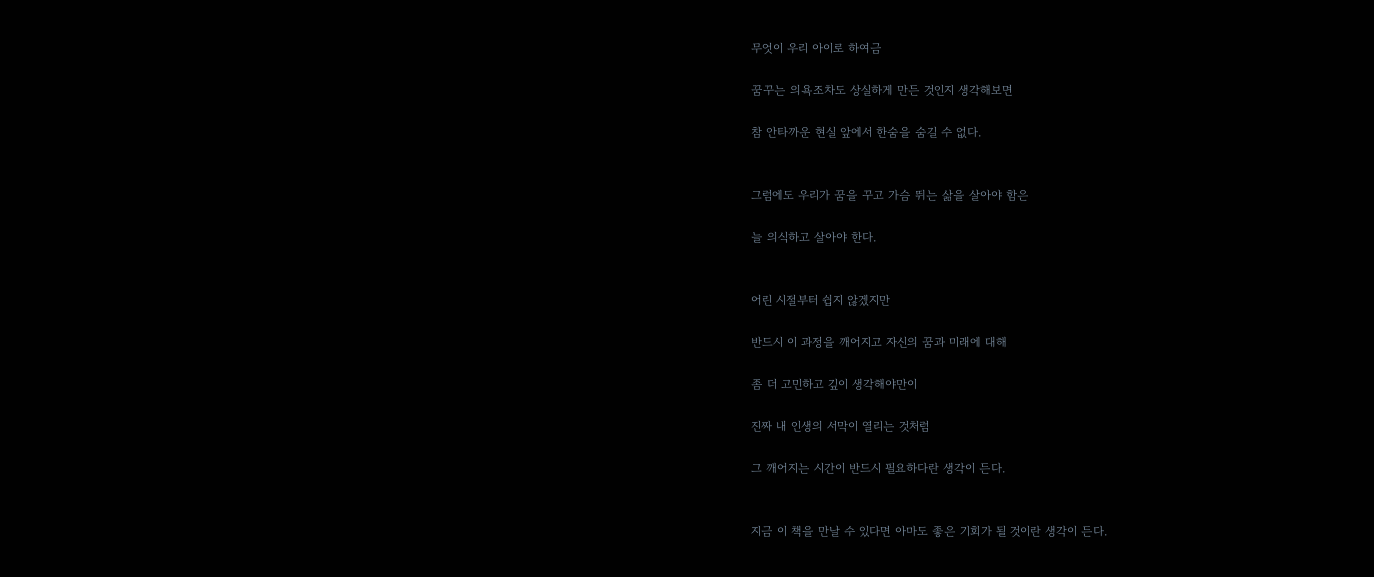무엇이 우리 아이로 하여금

꿈꾸는 의욕조차도 상실하게 만든 것인지 생각해보면

참 안타까운 현실 앞에서 한숨을 숨길 수 없다.


그럼에도 우리가 꿈을 꾸고 가슴 뛰는 삶을 살아야 함은

늘 의식하고 살아야 한다.


어린 시절부터 쉽지 않겠지만

반드시 이 과정을 깨어지고 자신의 꿈과 미래에 대해

좀 더 고민하고 깊이 생각해야만이

진짜 내 인생의 서막이 열리는 것처럼

그 깨어지는 시간이 반드시 필요하다란 생각이 든다.


지금 이 책을 만날 수 있다면 아마도 좋은 기회가 될 것이란 생각이 든다.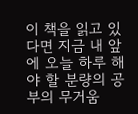이 책을 읽고 있다면 지금 내 앞에 오늘 하루 해야 할 분량의 공부의 무거움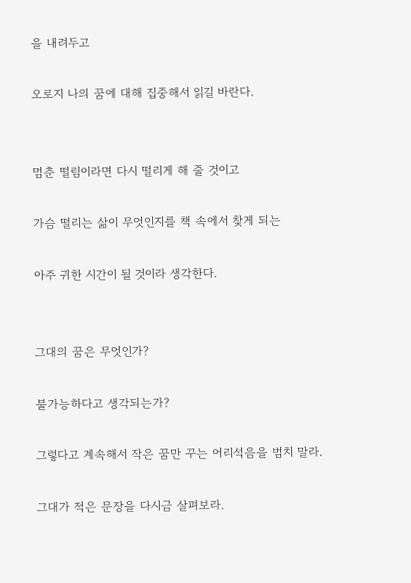을 내려두고

오로지 나의 꿈에 대해 집중해서 읽길 바란다.


멈춘 떨림이라면 다시 떨리게 해 줄 것이고

가슴 떨리는 삶이 무엇인지를 책 속에서 찾게 되는

아주 귀한 시간이 될 것이라 생각한다.


그대의 꿈은 무엇인가?

불가능하다고 생각되는가?

그렇다고 계속해서 작은 꿈만 꾸는 어리석음을 범치 말라.

그대가 적은 문장을 다시금 살펴보라.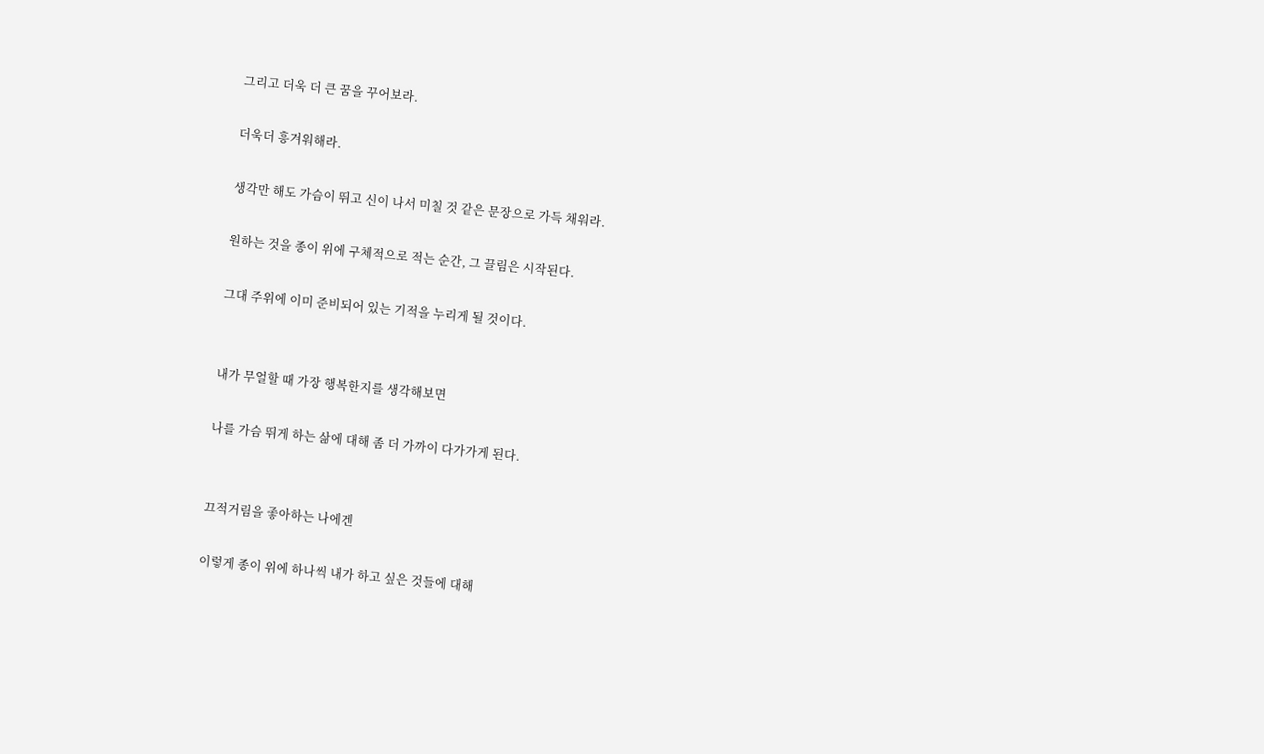그리고 더욱 더 큰 꿈을 꾸어보라.

더욱더 흥겨워해라.

생각만 해도 가슴이 뛰고 신이 나서 미칠 것 같은 문장으로 가득 채워라.

원하는 것을 종이 위에 구체적으로 적는 순간, 그 끌림은 시작된다.

그대 주위에 이미 준비되어 있는 기적을 누리게 될 것이다.


내가 무얼할 때 가장 행복한지를 생각해보면

나를 가슴 뛰게 하는 삶에 대해 좀 더 가까이 다가가게 된다.


끄적거림을 좋아하는 나에겐

이렇게 종이 위에 하나씩 내가 하고 싶은 것들에 대해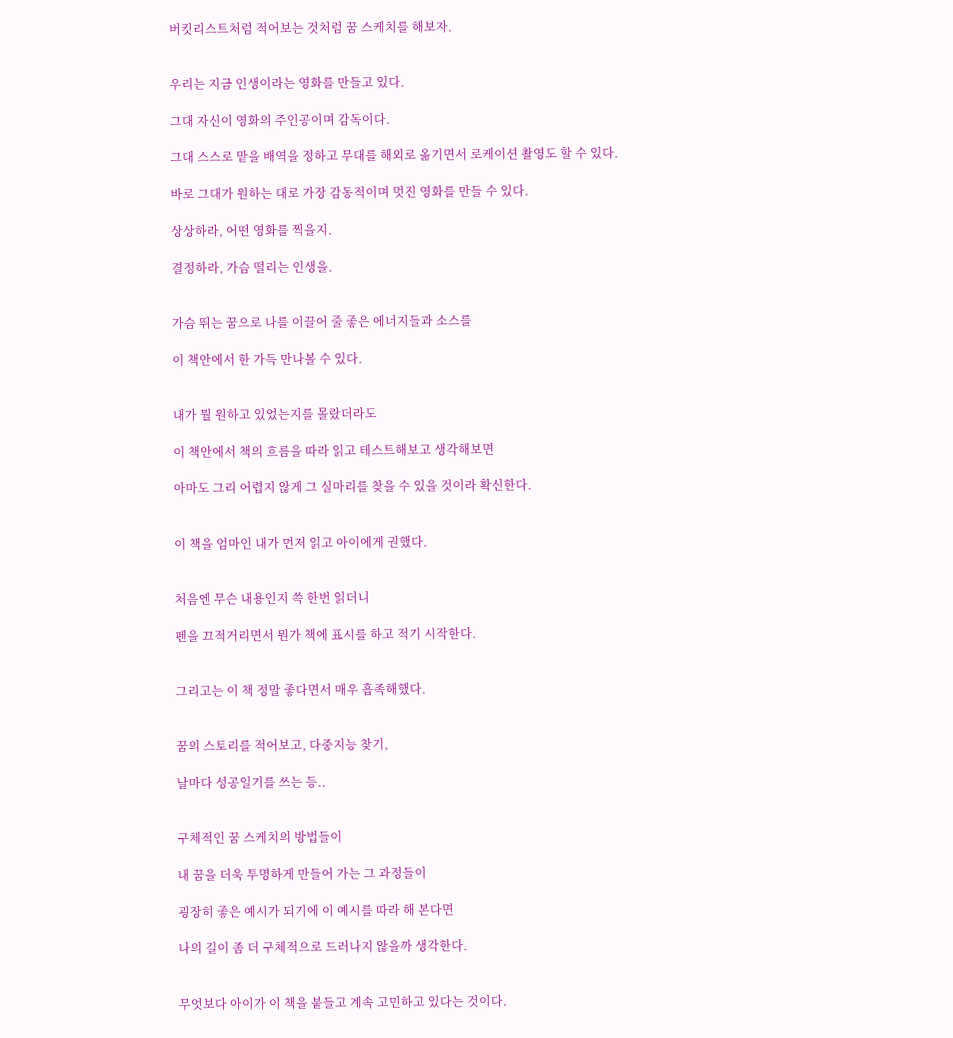버킷리스트처럼 적어보는 것처럼 꿈 스케치를 해보자.


우리는 지금 인생이라는 영화를 만들고 있다.

그대 자신이 영화의 주인공이며 감독이다.

그대 스스로 맡을 배역을 정하고 무대를 해외로 옮기면서 로케이션 촬영도 할 수 있다.

바로 그대가 원하는 대로 가장 감동적이며 멋진 영화를 만들 수 있다.

상상하라, 어떤 영화를 찍을지.

결정하라, 가슴 떨리는 인생을.


가슴 뛰는 꿈으로 나를 이끌어 줄 좋은 에너지들과 소스를

이 책안에서 한 가득 만나볼 수 있다.


내가 뭘 원하고 있었는지를 몰랐더라도

이 책안에서 책의 흐름을 따라 읽고 테스트해보고 생각해보면

아마도 그리 어렵지 않게 그 실마리를 찾을 수 있을 것이라 확신한다.


이 책을 엄마인 내가 먼저 읽고 아이에게 권했다.


처음엔 무슨 내용인지 쓱 한번 읽더니

펜을 끄적거리면서 뭔가 책에 표시를 하고 적기 시작한다.


그리고는 이 책 정말 좋다면서 매우 흡족해했다.


꿈의 스토리를 적어보고, 다중지능 찾기,

날마다 성공일기를 쓰는 등..


구체적인 꿈 스케치의 방법들이

내 꿈을 더욱 투명하게 만들어 가는 그 과정들이

굉장히 좋은 예시가 되기에 이 예시를 따라 해 본다면

나의 길이 좀 더 구체적으로 드러나지 않을까 생각한다.


무엇보다 아이가 이 책을 붙들고 계속 고민하고 있다는 것이다.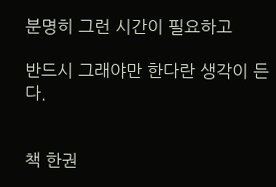분명히 그런 시간이 필요하고

반드시 그래야만 한다란 생각이 든다.


책 한권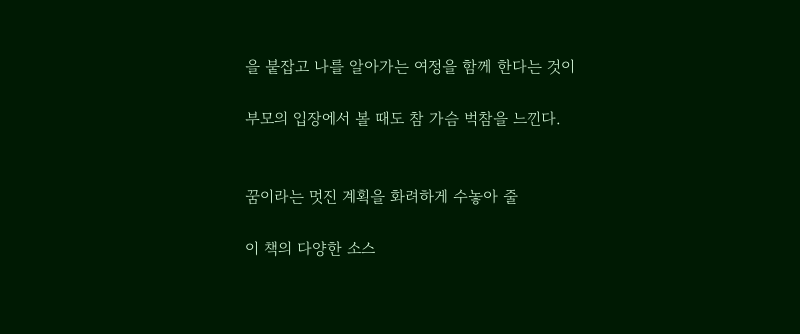을 붙잡고 나를 알아가는 여정을 함께 한다는 것이

부모의 입장에서 볼 때도 참 가슴 벅참을 느낀다.


꿈이라는 멋진 계획을 화려하게 수놓아 줄

이 책의 다양한 소스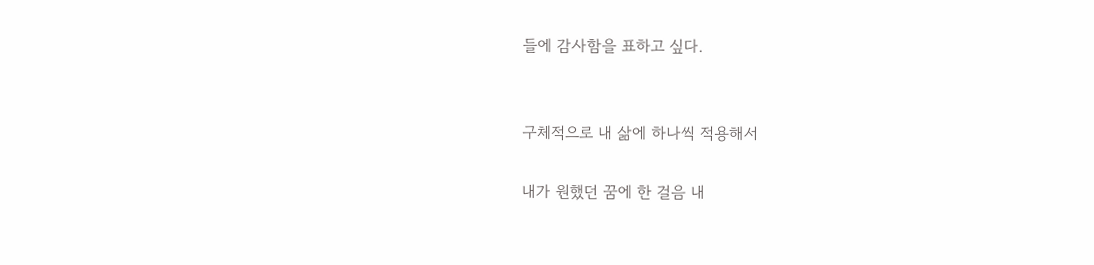들에 감사함을 표하고 싶다.


구체적으로 내 삶에 하나씩 적용해서

내가 원했던 꿈에 한 걸음 내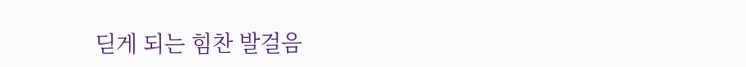딛게 되는 힘찬 발걸음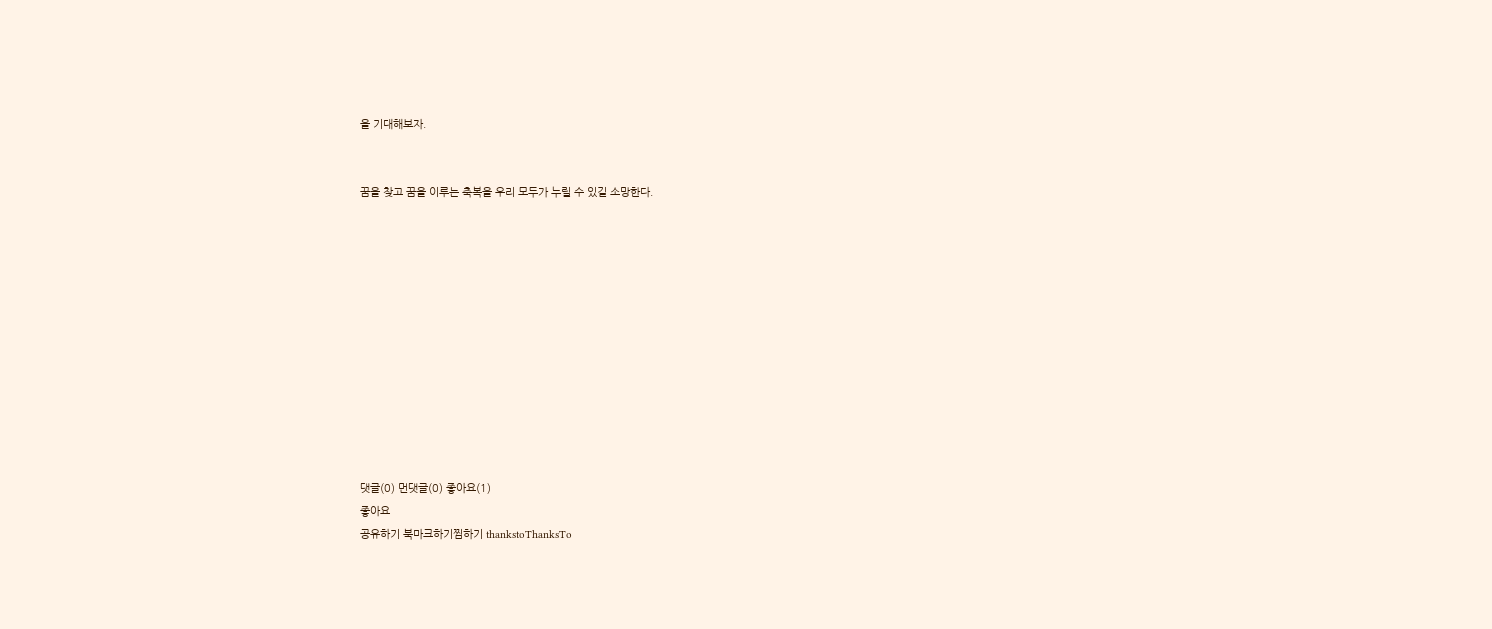을 기대해보자.


꿈을 찾고 꿈을 이루는 축복을 우리 모두가 누릴 수 있길 소망한다.












댓글(0) 먼댓글(0) 좋아요(1)
좋아요
공유하기 북마크하기찜하기 thankstoThanksTo